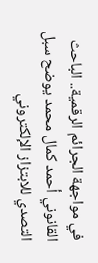في مواجهة الجرائم الرقمية.. الباحث القانوني أحمد كمال محمد يوضح سبل التصدي للابتزاز الإلكتروني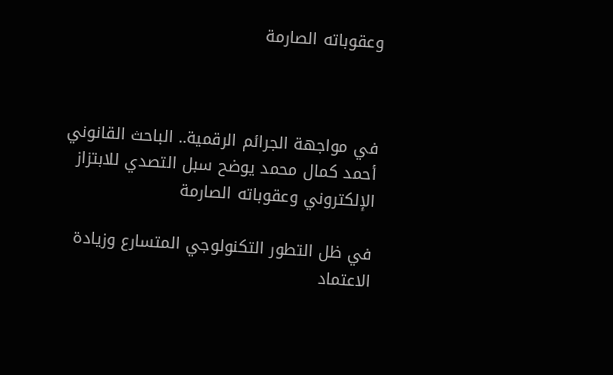وعقوباته الصارمة



في مواجهة الجرائم الرقمية.. الباحث القانوني أحمد كمال محمد يوضح سبل التصدي للابتزاز الإلكتروني وعقوباته الصارمة

في ظل التطور التكنولوجي المتسارع وزيادة الاعتماد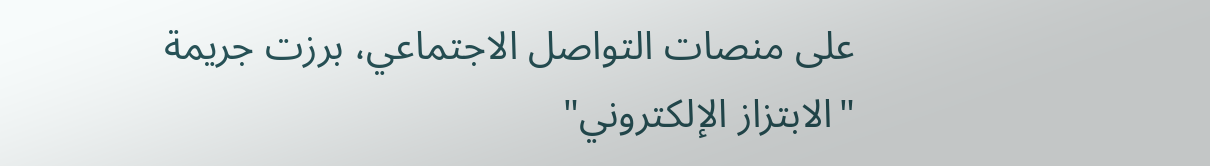على منصات التواصل الاجتماعي، برزت جريمة "الابتزاز الإلكتروني"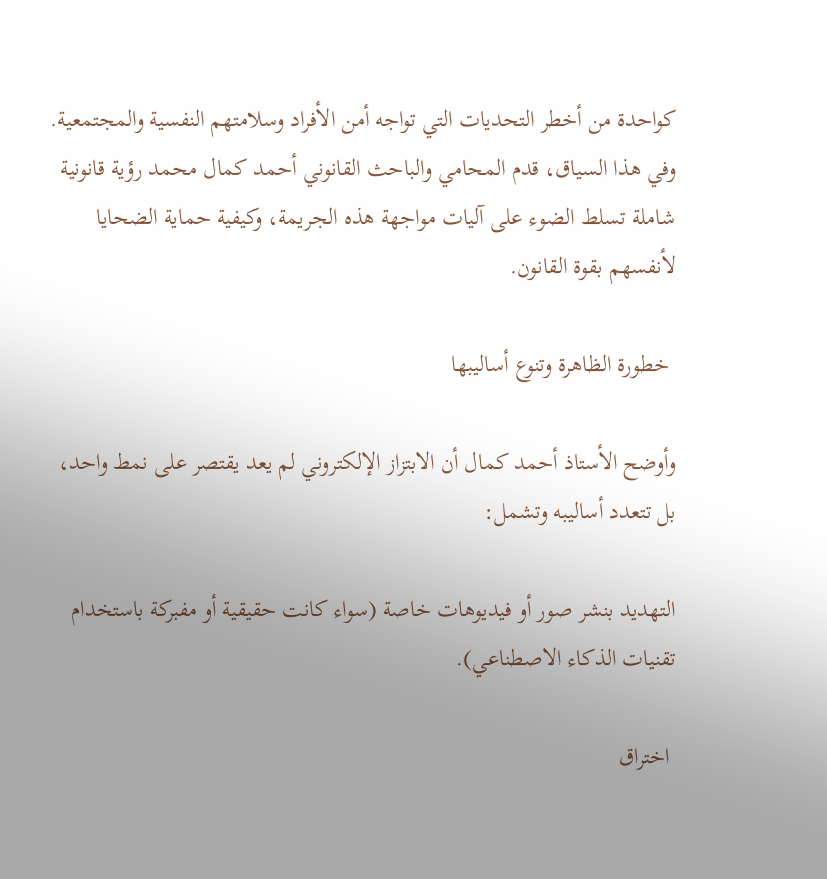كواحدة من أخطر التحديات التي تواجه أمن الأفراد وسلامتهم النفسية والمجتمعية. وفي هذا السياق، قدم المحامي والباحث القانوني أحمد كمال محمد رؤية قانونية شاملة تسلط الضوء على آليات مواجهة هذه الجريمة، وكيفية حماية الضحايا لأنفسهم بقوة القانون.

 خطورة الظاهرة وتنوع أساليبها

وأوضح الأستاذ أحمد كمال أن الابتزاز الإلكتروني لم يعد يقتصر على نمط واحد، بل تتعدد أساليبه وتشمل:

التهديد بنشر صور أو فيديوهات خاصة (سواء كانت حقيقية أو مفبركة باستخدام تقنيات الذكاء الاصطناعي).

 اختراق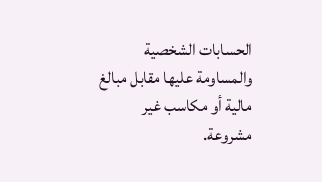الحسابات الشخصية والمساومة عليها مقابل مبالغ مالية أو مكاسب غير مشروعة.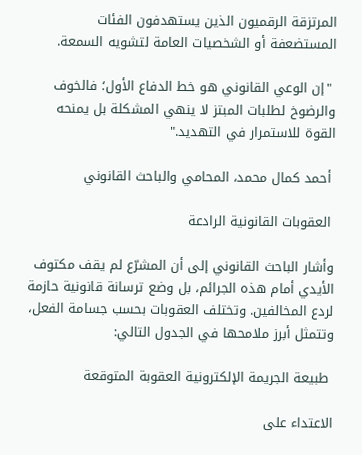المرتزقة الرقميون الذين يستهدفون الفئات المستضعفة أو الشخصيات العامة لتشويه السمعة.

 "إن الوعي القانوني هو خط الدفاع الأول؛ فالخوف والرضوخ لطلبات المبتز لا ينهي المشكلة بل يمنحه القوة للاستمرار في التهديد."

 أحمد كمال محمد، المحامي والباحث القانوني

 العقوبات القانونية الرادعة

وأشار الباحث القانوني إلى أن المشرّع لم يقف مكتوف الأيدي أمام هذه الجرائم، بل وضع ترسانة قانونية حازمة لردع المخالفين. وتختلف العقوبات بحسب جسامة الفعل، وتتمثل أبرز ملامحها في الجدول التالي:

 طبيعة الجريمة الإلكترونية العقوبة المتوقعة

الاعتداء على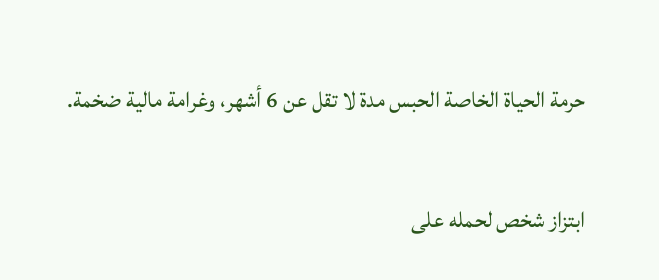حرمة الحياة الخاصة الحبس مدة لا تقل عن 6 أشهر، وغرامة مالية ضخمة.

ابتزاز شخص لحمله على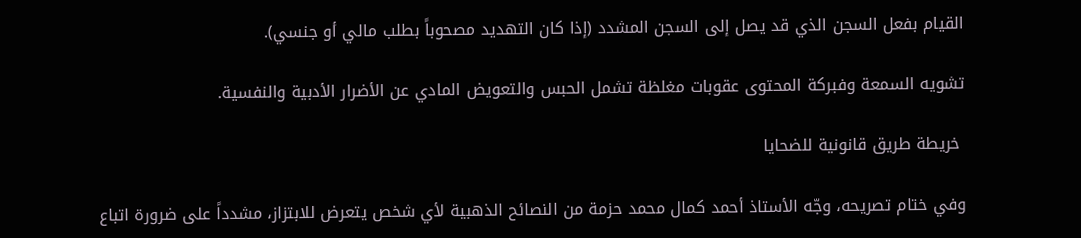القيام بفعل السجن الذي قد يصل إلى السجن المشدد (إذا كان التهديد مصحوباً بطلب مالي أو جنسي).

تشويه السمعة وفبركة المحتوى عقوبات مغلظة تشمل الحبس والتعويض المادي عن الأضرار الأدبية والنفسية.

 خريطة طريق قانونية للضحايا

وفي ختام تصريحه، وجّه الأستاذ أحمد كمال محمد حزمة من النصائح الذهبية لأي شخص يتعرض للابتزاز، مشدداً على ضرورة اتباع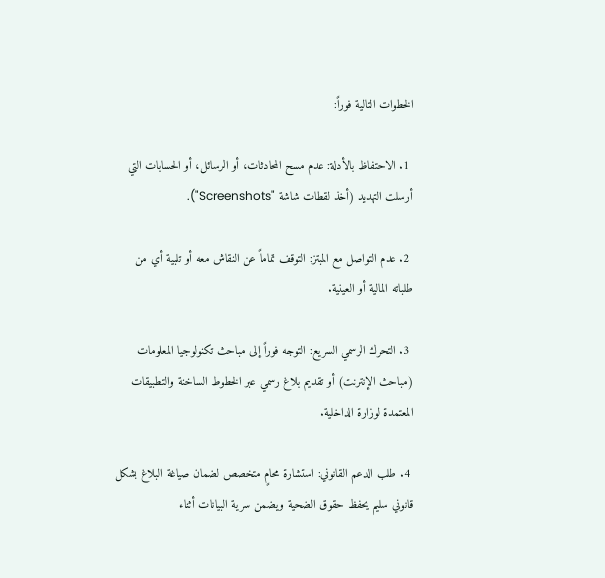الخطوات التالية فوراً:

 1. الاحتفاظ بالأدلة: عدم مسح المحادثات، أو الرسائل، أو الحسابات التي أرسلت التهديد (أخذ لقطات شاشة "Screenshots").

 2. عدم التواصل مع المبتز: التوقف تماماً عن النقاش معه أو تلبية أي من طلباته المالية أو العينية.

 3. التحرك الرسمي السريع: التوجه فوراً إلى مباحث تكنولوجيا المعلومات (مباحث الإنترنت) أو تقديم بلاغ رسمي عبر الخطوط الساخنة والتطبيقات المعتمدة لوزارة الداخلية.

 4. طلب الدعم القانوني: استشارة محامٍ متخصص لضمان صياغة البلاغ بشكل قانوني سليم يحفظ حقوق الضحية ويضمن سرية البيانات أثناء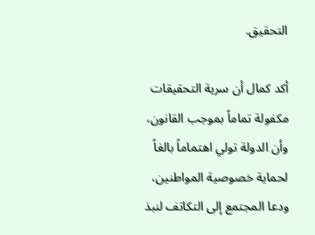التحقيق.

أكد كمال أن سرية التحقيقات مكفولة تماماً بموجب القانون، وأن الدولة تولي اهتماماً بالغاً لحماية خصوصية المواطنين، ودعا المجتمع إلى التكاتف لنبذ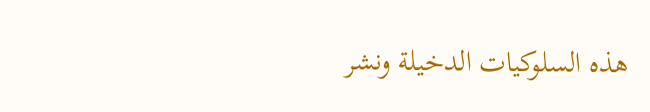هذه السلوكيات الدخيلة ونشر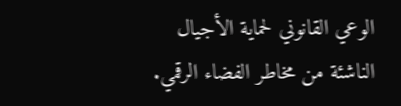الوعي القانوني لحماية الأجيال الناشئة من مخاطر الفضاء الرقمي.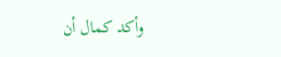وأكد كمال أن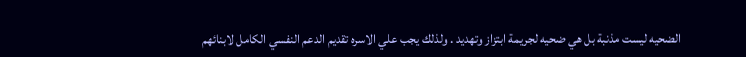الضحيه ليست مذنبة بل هي ضحيه لجريمة ابتزاز وتهديد . ولذلك يجب علي الاسره تقديم الدعم النفسي الكامل لابنائهم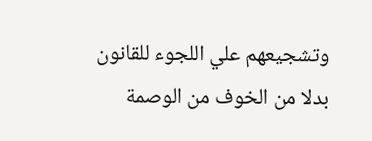وتشجيعهم علي اللجوء للقانون بدلا من الخوف من الوصمة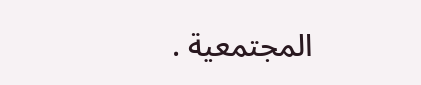المجتمعية .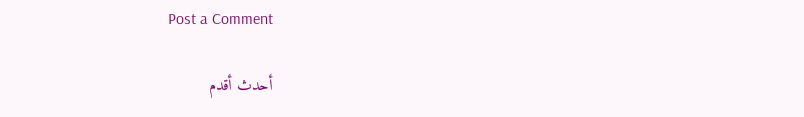Post a Comment

أحدث أقدم